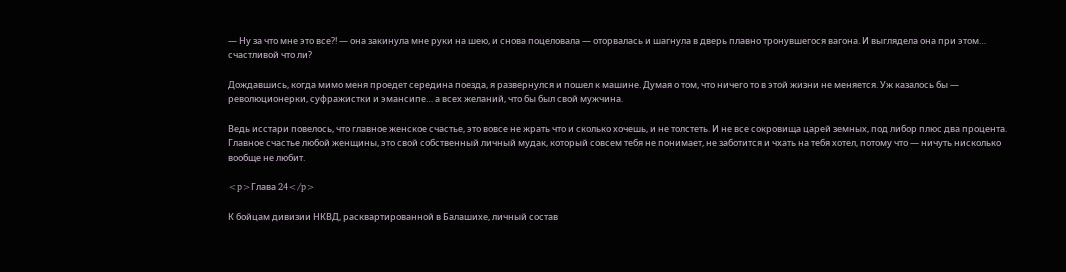— Ну за что мне это все?! — она закинула мне руки на шею, и снова поцеловала — оторвалась и шагнула в дверь плавно тронувшегося вагона. И выглядела она при этом… счастливой что ли?

Дождавшись, когда мимо меня проедет середина поезда, я развернулся и пошел к машине. Думая о том, что ничего то в этой жизни не меняется. Уж казалось бы — революционерки, суфражистки и эмансипе… а всех желаний, что бы был свой мужчина.

Ведь исстари повелось, что главное женское счастье, это вовсе не жрать что и сколько хочешь, и не толстеть. И не все сокровища царей земных, под либор плюс два процента. Главное счастье любой женщины, это свой собственный личный мудак, который совсем тебя не понимает, не заботится и чхать на тебя хотел, потому что — ничуть нисколько вообще не любит.

<p>Глава 24</p>

К бойцам дивизии НКВД, расквартированной в Балашихе, личный состав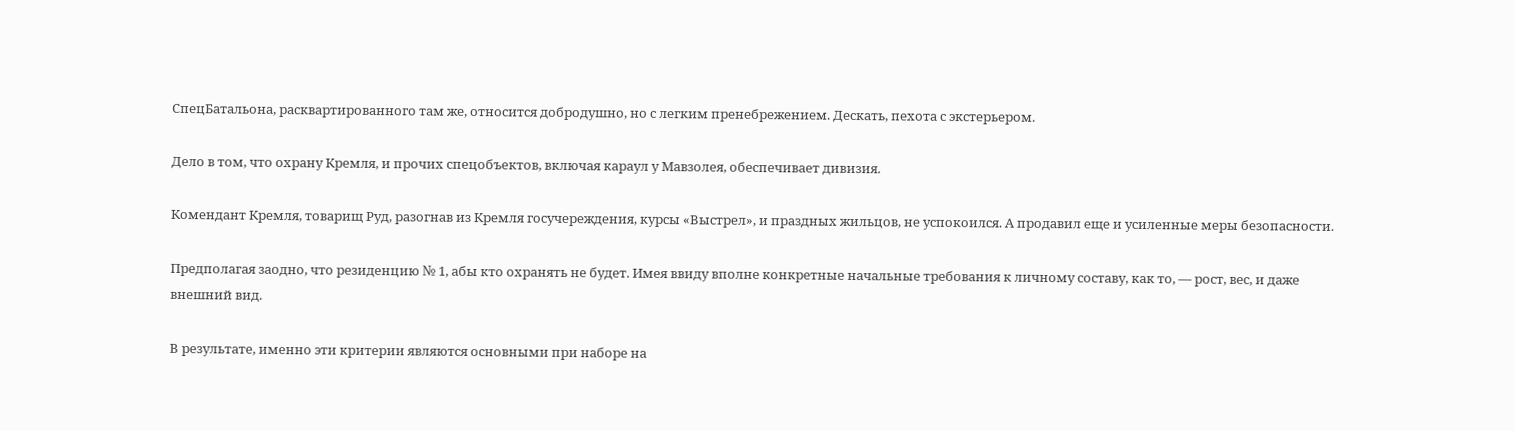СпецБатальона, расквартированного там же, относится добродушно, но с легким пренебрежением. Дескать, пехота с экстерьером.

Дело в том, что охрану Кремля, и прочих спецобъектов, включая караул у Мавзолея, обеспечивает дивизия.

Комендант Кремля, товарищ Руд, разогнав из Кремля госучереждения, курсы «Выстрел», и праздных жильцов, не успокоился. А продавил еще и усиленные меры безопасности.

Предполагая заодно, что резиденцию № 1, абы кто охранять не будет. Имея ввиду вполне конкретные начальные требования к личному составу, как то, — рост, вес, и даже внешний вид.

В результате, именно эти критерии являются основными при наборе на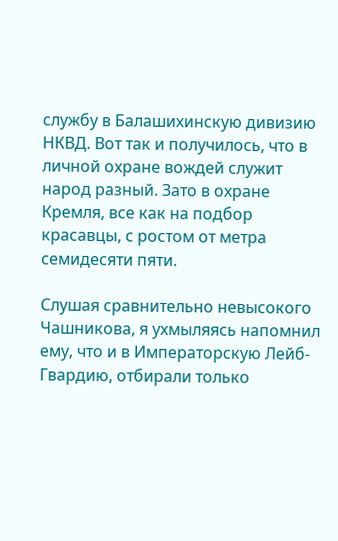службу в Балашихинскую дивизию НКВД. Вот так и получилось, что в личной охране вождей служит народ разный. Зато в охране Кремля, все как на подбор красавцы, с ростом от метра семидесяти пяти.

Слушая сравнительно невысокого Чашникова, я ухмыляясь напомнил ему, что и в Императорскую Лейб-Гвардию, отбирали только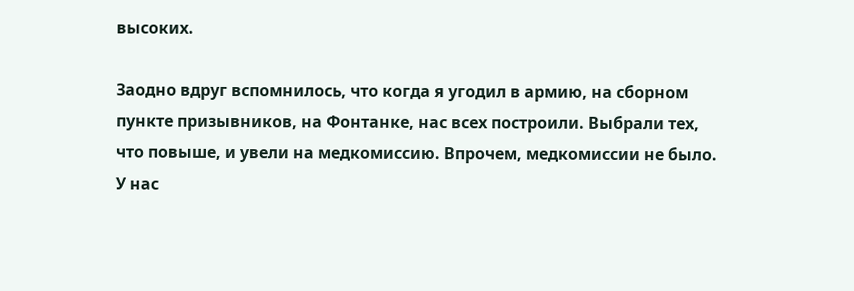высоких.

Заодно вдруг вспомнилось, что когда я угодил в армию, на сборном пункте призывников, на Фонтанке, нас всех построили. Выбрали тех, что повыше, и увели на медкомиссию. Впрочем, медкомиссии не было. У нас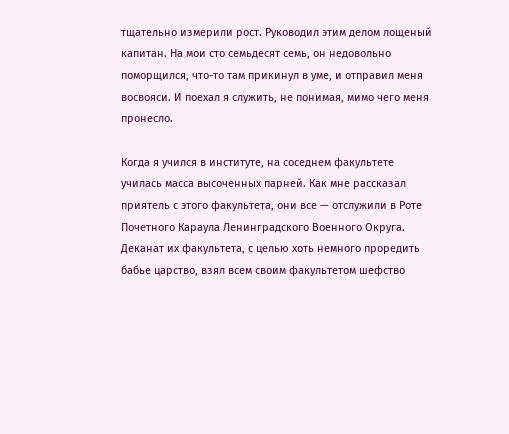тщательно измерили рост. Руководил этим делом лощеный капитан. На мои сто семьдесят семь, он недовольно поморщился, что-то там прикинул в уме, и отправил меня восвояси. И поехал я служить, не понимая, мимо чего меня пронесло.

Когда я учился в институте, на соседнем факультете училась масса высоченных парней. Как мне рассказал приятель с этого факультета, они все — отслужили в Роте Почетного Караула Ленинградского Военного Округа. Деканат их факультета, с целью хоть немного проредить бабье царство, взял всем своим факультетом шефство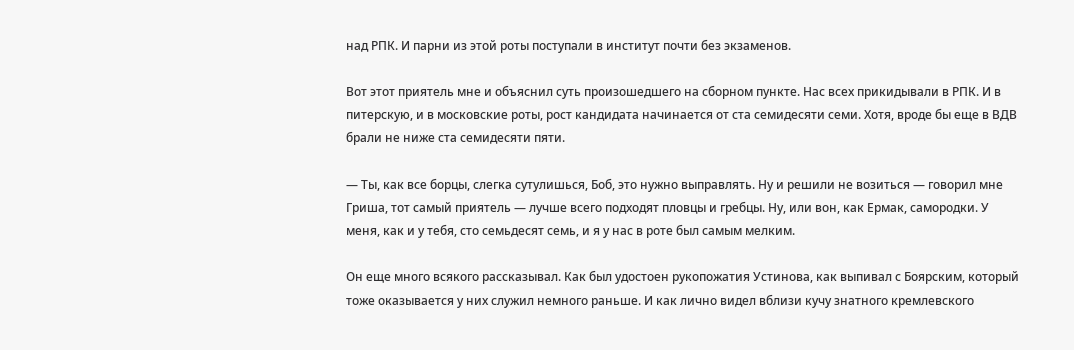над РПК. И парни из этой роты поступали в институт почти без экзаменов.

Вот этот приятель мне и объяснил суть произошедшего на сборном пункте. Нас всех прикидывали в РПК. И в питерскую, и в московские роты, рост кандидата начинается от ста семидесяти семи. Хотя, вроде бы еще в ВДВ брали не ниже ста семидесяти пяти.

— Ты, как все борцы, слегка сутулишься, Боб, это нужно выправлять. Ну и решили не возиться — говорил мне Гриша, тот самый приятель — лучше всего подходят пловцы и гребцы. Ну, или вон, как Ермак, самородки. У меня, как и у тебя, сто семьдесят семь, и я у нас в роте был самым мелким.

Он еще много всякого рассказывал. Как был удостоен рукопожатия Устинова, как выпивал с Боярским, который тоже оказывается у них служил немного раньше. И как лично видел вблизи кучу знатного кремлевского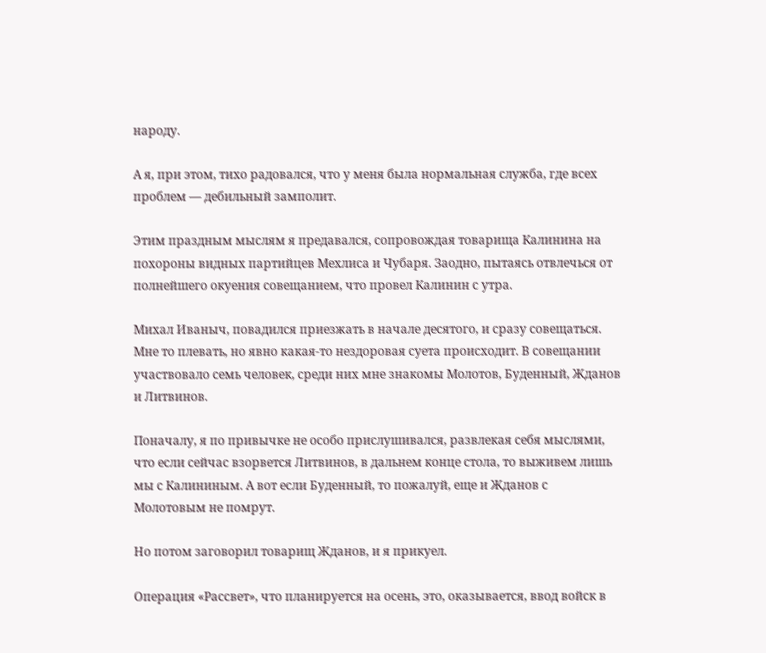народу.

А я, при этом, тихо радовался, что у меня была нормальная служба, где всех проблем — дебильный замполит.

Этим праздным мыслям я предавался, сопровождая товарища Калинина на похороны видных партийцев Мехлиса и Чубаря. Заодно, пытаясь отвлечься от полнейшего окуения совещанием, что провел Калинин с утра.

Михал Иваныч, повадился приезжать в начале десятого, и сразу совещаться. Мне то плевать, но явно какая-то нездоровая суета происходит. В совещании участвовало семь человек, среди них мне знакомы Молотов, Буденный, Жданов и Литвинов.

Поначалу, я по привычке не особо прислушивался, развлекая себя мыслями, что если сейчас взорвется Литвинов, в дальнем конце стола, то выживем лишь мы с Калининым. А вот если Буденный, то пожалуй, еще и Жданов с Молотовым не помрут.

Но потом заговорил товарищ Жданов, и я прикуел.

Операция «Рассвет», что планируется на осень, это, оказывается, ввод войск в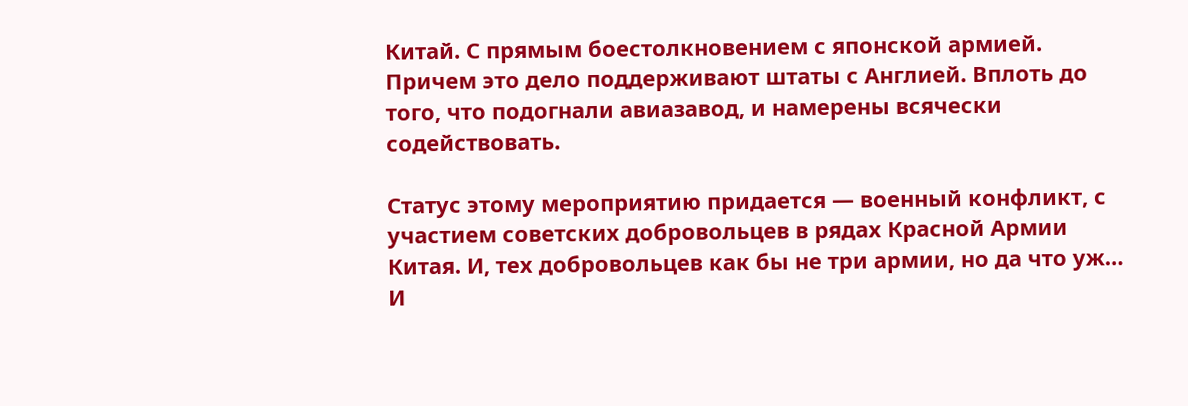Китай. С прямым боестолкновением с японской армией. Причем это дело поддерживают штаты с Англией. Вплоть до того, что подогнали авиазавод, и намерены всячески содействовать.

Статус этому мероприятию придается — военный конфликт, с участием советских добровольцев в рядах Красной Армии Китая. И, тех добровольцев как бы не три армии, но да что уж… И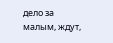дело за малым, ждут,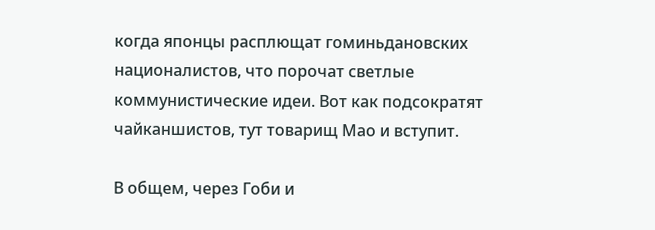когда японцы расплющат гоминьдановских националистов, что порочат светлые коммунистические идеи. Вот как подсократят чайканшистов, тут товарищ Мао и вступит.

В общем, через Гоби и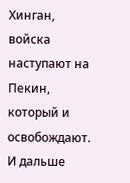Хинган, войска наступают на Пекин, который и освобождают. И дальше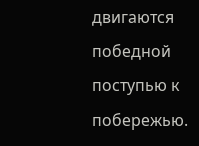двигаются победной поступью к побережью.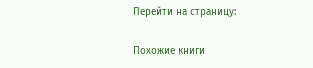Перейти на страницу:

Похожие книги